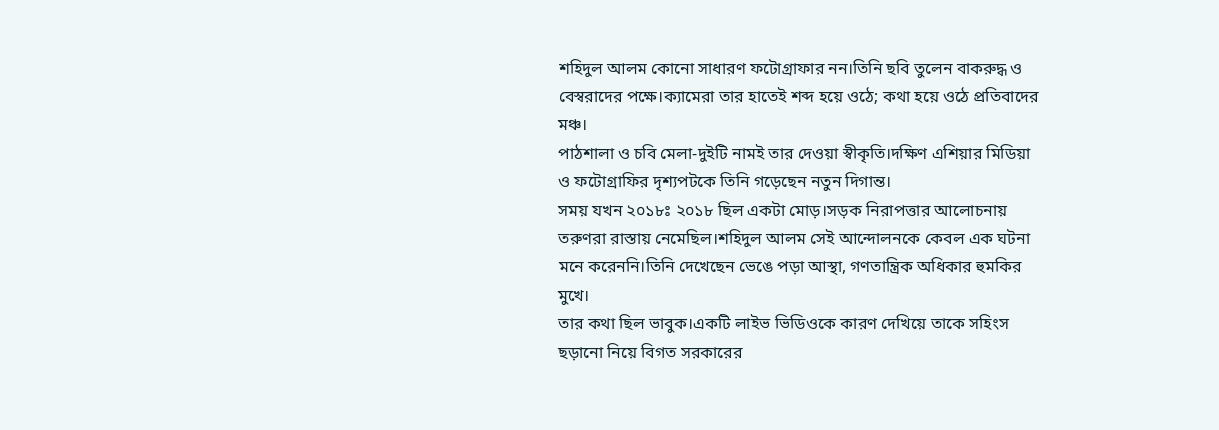শহিদুল আলম কোনো সাধারণ ফটোগ্রাফার নন।তিনি ছবি তুলেন বাকরুদ্ধ ও বেস্বরাদের পক্ষে।ক্যামেরা তার হাতেই শব্দ হয়ে ওঠে; কথা হয়ে ওঠে প্রতিবাদের মঞ্চ।
পাঠশালা ও চবি মেলা-দুইটি নামই তার দেওয়া স্বীকৃতি।দক্ষিণ এশিয়ার মিডিয়া ও ফটোগ্রাফির দৃশ্যপটকে তিনি গড়েছেন নতুন দিগান্ত।
সময় যখন ২০১৮ঃ ২০১৮ ছিল একটা মোড়।সড়ক নিরাপত্তার আলোচনায় তরুণরা রাস্তায় নেমেছিল।শহিদুল আলম সেই আন্দোলনকে কেবল এক ঘটনা মনে করেননি।তিনি দেখেছেন ভেঙে পড়া আস্থা, গণতান্ত্রিক অধিকার হুমকির মুখে।
তার কথা ছিল ভাবুক।একটি লাইভ ভিডিওকে কারণ দেখিয়ে তাকে সহিংস ছড়ানো নিয়ে বিগত সরকারের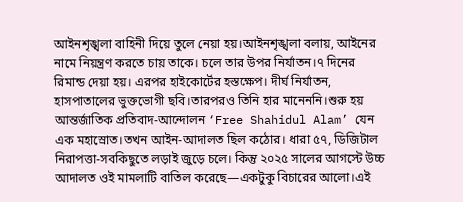আইনশৃঙ্খলা বাহিনী দিয়ে তুলে নেয়া হয়।আইনশৃঙ্খলা বলায়, আইনের নামে নিয়ন্ত্রণ করতে চায় তাকে। চলে তার উপর নির্যাতন।৭ দিনের রিমান্ড দেয়া হয়। এরপর হাইকোর্টের হস্তক্ষেপ। দীর্ঘ নির্যাতন, হাসপাতালের ভুক্তভোগী ছবি।তারপরও তিনি হার মানেননি।শুরু হয় আন্তর্জাতিক প্রতিবাদ-আন্দোলন ‘Free Shahidul Alam’ যেন এক মহাস্রোত।তখন আইন-আদালত ছিল কঠোর। ধারা ৫৭, ডিজিটাল নিরাপত্তা-সবকিছুতে লড়াই জুড়ে চলে। কিন্তু ২০২৫ সালের আগস্টে উচ্চ আদালত ওই মামলাটি বাতিল করেছে—একটুকু বিচারের আলো।এই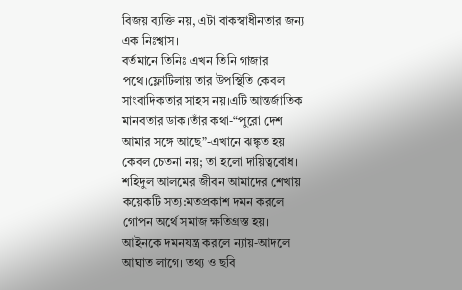বিজয় ব্যক্তি নয়, এটা বাকস্বাধীনতার জন্য এক নিঃশ্বাস।
বর্তমানে তিনিঃ এখন তিনি গাজার পথে।ফ্লোটিলায় তার উপস্থিতি কেবল সাংবাদিকতার সাহস নয়।এটি আন্তর্জাতিক মানবতার ডাক।তাঁর কথা-“পুরো দেশ আমার সঙ্গে আছে”-এখানে ঝঙ্কৃত হয় কেবল চেতনা নয়; তা হলো দায়িত্ববোধ।
শহিদুল আলমের জীবন আমাদের শেখায় কয়েকটি সত্য:মতপ্রকাশ দমন করলে গোপন অর্থে সমাজ ক্ষতিগ্রস্ত হয়।
আইনকে দমনযন্ত্র করলে ন্যায়-আদলে আঘাত লাগে। তথ্য ও ছবি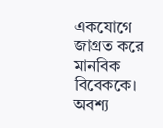একযোগে জাগ্রত করে মানবিক বিবেককে।
অবশ্য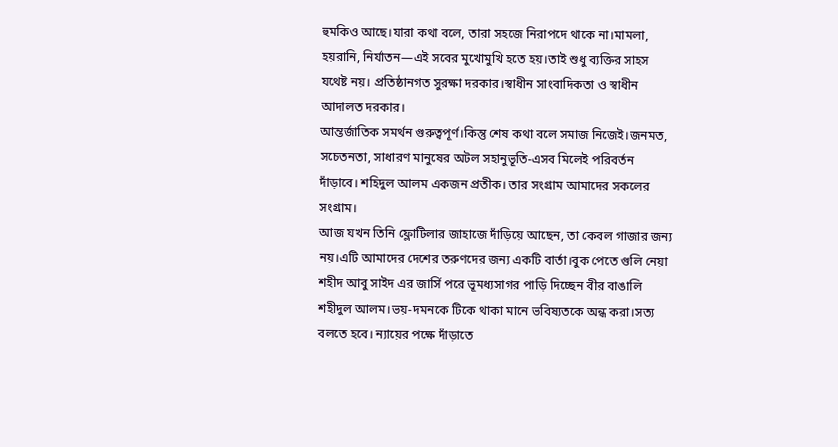হুমকিও আছে।যারা কথা বলে, তারা সহজে নিরাপদে থাকে না।মামলা, হয়রানি, নির্যাতন—এই সবের মুখোমুখি হতে হয়।তাই শুধু ব্যক্তির সাহস যথেষ্ট নয়। প্রতিষ্ঠানগত সুরক্ষা দরকার।স্বাধীন সাংবাদিকতা ও স্বাধীন আদালত দরকার।
আন্তর্জাতিক সমর্থন গুরুত্বপূর্ণ।কিন্তু শেষ কথা বলে সমাজ নিজেই।জনমত, সচেতনতা, সাধারণ মানুষের অটল সহানুভূতি-এসব মিলেই পরিবর্তন দাঁড়াবে। শহিদুল আলম একজন প্রতীক। তার সংগ্রাম আমাদের সকলের সংগ্রাম।
আজ যখন তিনি ফ্লোটিলার জাহাজে দাঁড়িয়ে আছেন, তা কেবল গাজার জন্য নয়।এটি আমাদের দেশের তরুণদের জন্য একটি বার্তা।বুক পেতে গুলি নেয়া শহীদ আবু সাইদ এর জার্সি পরে ভূমধ্যসাগর পাড়ি দিচ্ছেন বীর বাঙালি শহীদুল আলম।ভয়-দমনকে টিকে থাকা মানে ভবিষ্যতকে অন্ধ করা।সত্য বলতে হবে। ন্যায়ের পক্ষে দাঁড়াতে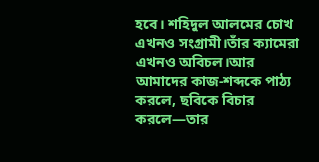হবে। শহিদুল আলমের চোখ এখনও সংগ্রামী।তাঁর ক্যামেরা এখনও অবিচল।আর আমাদের কাজ-শব্দকে পাঠ্য করলে, ছবিকে বিচার করলে—তার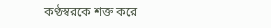কণ্ঠস্বরকে শক্ত করে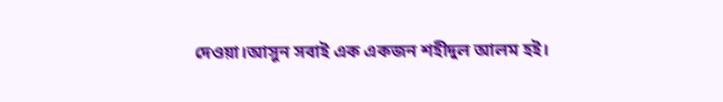দেওয়া।আসুন সবাই এক একজন শহীদুল আলম হই।